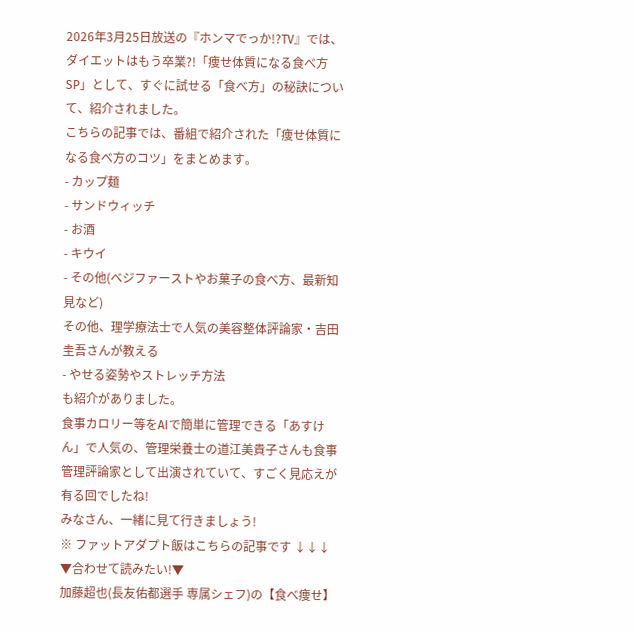2026年3月25日放送の『ホンマでっか!?TV』では、ダイエットはもう卒業?!「痩せ体質になる食べ方SP」として、すぐに試せる「食べ方」の秘訣について、紹介されました。
こちらの記事では、番組で紹介された「痩せ体質になる食べ方のコツ」をまとめます。
- カップ麺
- サンドウィッチ
- お酒
- キウイ
- その他(ベジファーストやお菓子の食べ方、最新知見など)
その他、理学療法士で人気の美容整体評論家・吉田圭吾さんが教える
- やせる姿勢やストレッチ方法
も紹介がありました。
食事カロリー等をAIで簡単に管理できる「あすけん」で人気の、管理栄養士の道江美貴子さんも食事管理評論家として出演されていて、すごく見応えが有る回でしたね!
みなさん、一緒に見て行きましょう!
※ ファットアダプト飯はこちらの記事です ↓↓↓
▼合わせて読みたい!▼
加藤超也(長友佑都選手 専属シェフ)の【食べ痩せ】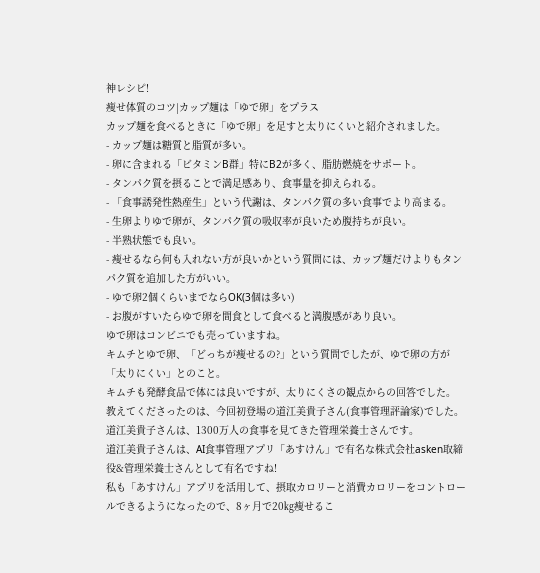神レシピ!
痩せ体質のコツ|カップ麺は「ゆで卵」をプラス
カップ麺を食べるときに「ゆで卵」を足すと太りにくいと紹介されました。
- カップ麺は糖質と脂質が多い。
- 卵に含まれる「ビタミンB群」特にB2が多く、脂肪燃焼をサポート。
- タンパク質を摂ることで満足感あり、食事量を抑えられる。
- 「食事誘発性熱産生」という代謝は、タンパク質の多い食事でより高まる。
- 生卵よりゆで卵が、タンパク質の吸収率が良いため腹持ちが良い。
- 半熟状態でも良い。
- 痩せるなら何も入れない方が良いかという質問には、カップ麺だけよりもタンパク質を追加した方がいい。
- ゆで卵2個くらいまでならOK(3個は多い)
- お腹がすいたらゆで卵を間食として食べると満腹感があり良い。
ゆで卵はコンビニでも売っていますね。
キムチとゆで卵、「どっちが痩せるの?」という質問でしたが、ゆで卵の方が「太りにくい」とのこと。
キムチも発酵食品で体には良いですが、太りにくさの観点からの回答でした。
教えてくださったのは、今回初登場の道江美貴子さん(食事管理評論家)でした。
道江美貴子さんは、1300万人の食事を見てきた管理栄養士さんです。
道江美貴子さんは、AI食事管理アプリ「あすけん」で有名な株式会社asken取締役&管理栄養士さんとして有名ですね!
私も「あすけん」アプリを活用して、摂取カロリーと消費カロリーをコントロールできるようになったので、8ヶ月で20㎏痩せるこ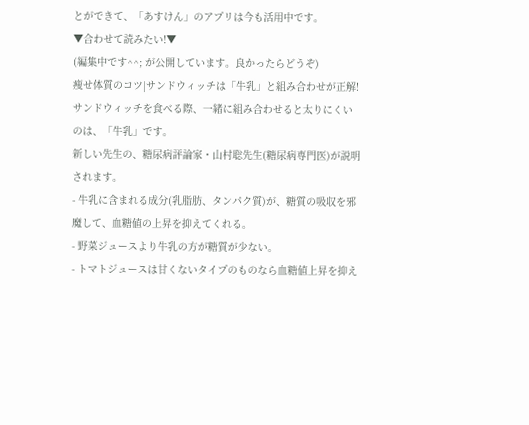とができて、「あすけん」のアプリは今も活用中です。
▼合わせて読みたい!▼
(編集中です^^; が公開しています。良かったらどうぞ)
痩せ体質のコツ|サンドウィッチは「牛乳」と組み合わせが正解!
サンドウィッチを食べる際、一緒に組み合わせると太りにくいのは、「牛乳」です。
新しい先生の、糖尿病評論家・山村聡先生(糖尿病専門医)が説明されます。
- 牛乳に含まれる成分(乳脂肪、タンパク質)が、糖質の吸収を邪魔して、血糖値の上昇を抑えてくれる。
- 野菜ジュースより牛乳の方が糖質が少ない。
- トマトジュースは甘くないタイプのものなら血糖値上昇を抑え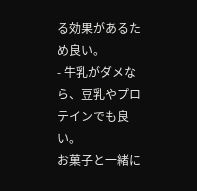る効果があるため良い。
- 牛乳がダメなら、豆乳やプロテインでも良い。
お菓子と一緒に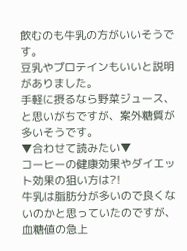飲むのも牛乳の方がいいそうです。
豆乳やプロテインもいいと説明がありました。
手軽に摂るなら野菜ジュース、と思いがちですが、案外糖質が多いそうです。
▼合わせて読みたい▼
コーヒーの健康効果やダイエット効果の狙い方は?!
牛乳は脂肪分が多いので良くないのかと思っていたのですが、血糖値の急上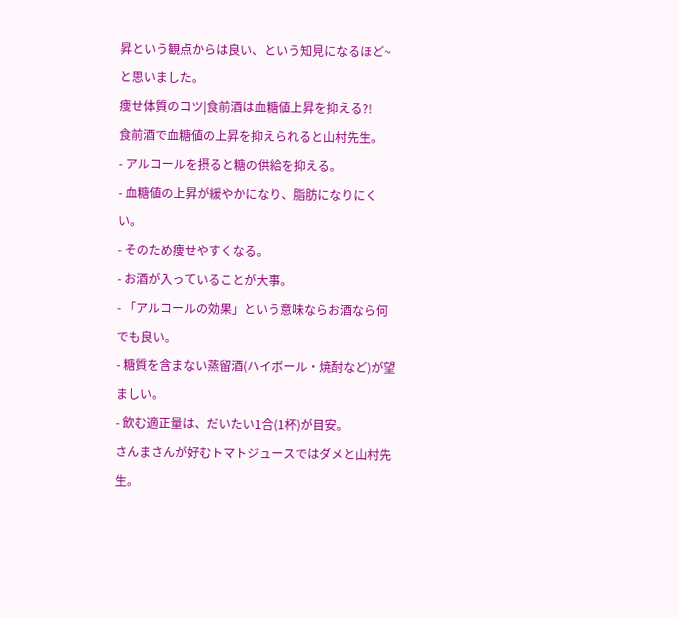昇という観点からは良い、という知見になるほど~と思いました。
痩せ体質のコツ|食前酒は血糖値上昇を抑える?!
食前酒で血糖値の上昇を抑えられると山村先生。
- アルコールを摂ると糖の供給を抑える。
- 血糖値の上昇が緩やかになり、脂肪になりにくい。
- そのため痩せやすくなる。
- お酒が入っていることが大事。
- 「アルコールの効果」という意味ならお酒なら何でも良い。
- 糖質を含まない蒸留酒(ハイボール・焼酎など)が望ましい。
- 飲む適正量は、だいたい1合(1杯)が目安。
さんまさんが好むトマトジュースではダメと山村先生。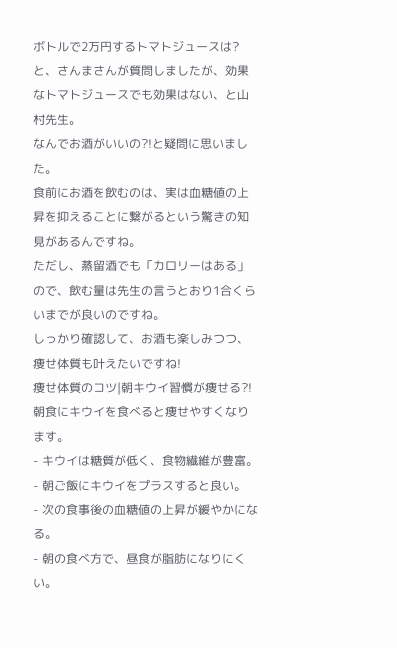ボトルで2万円するトマトジュースは?と、さんまさんが質問しましたが、効果なトマトジュースでも効果はない、と山村先生。
なんでお酒がいいの?!と疑問に思いました。
食前にお酒を飲むのは、実は血糖値の上昇を抑えることに繋がるという驚きの知見があるんですね。
ただし、蒸留酒でも「カロリーはある」ので、飲む量は先生の言うとおり1合くらいまでが良いのですね。
しっかり確認して、お酒も楽しみつつ、痩せ体質も叶えたいですね!
痩せ体質のコツ|朝キウイ習慣が痩せる?!
朝食にキウイを食べると痩せやすくなります。
- キウイは糖質が低く、食物繊維が豊富。
- 朝ご飯にキウイをプラスすると良い。
- 次の食事後の血糖値の上昇が緩やかになる。
- 朝の食べ方で、昼食が脂肪になりにくい。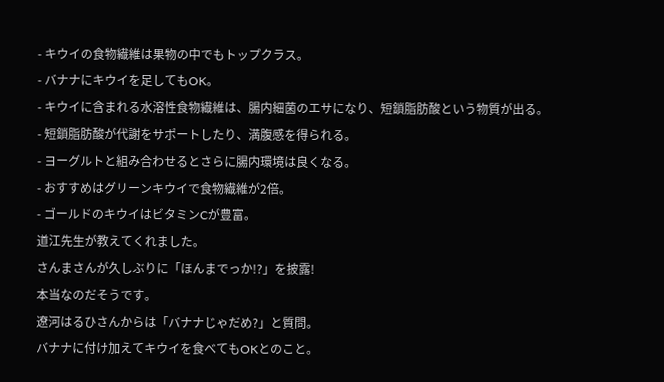- キウイの食物繊維は果物の中でもトップクラス。
- バナナにキウイを足してもOK。
- キウイに含まれる水溶性食物繊維は、腸内細菌のエサになり、短鎖脂肪酸という物質が出る。
- 短鎖脂肪酸が代謝をサポートしたり、満腹感を得られる。
- ヨーグルトと組み合わせるとさらに腸内環境は良くなる。
- おすすめはグリーンキウイで食物繊維が2倍。
- ゴールドのキウイはビタミンCが豊富。
道江先生が教えてくれました。
さんまさんが久しぶりに「ほんまでっか!?」を披露!
本当なのだそうです。
遼河はるひさんからは「バナナじゃだめ?」と質問。
バナナに付け加えてキウイを食べてもOKとのこと。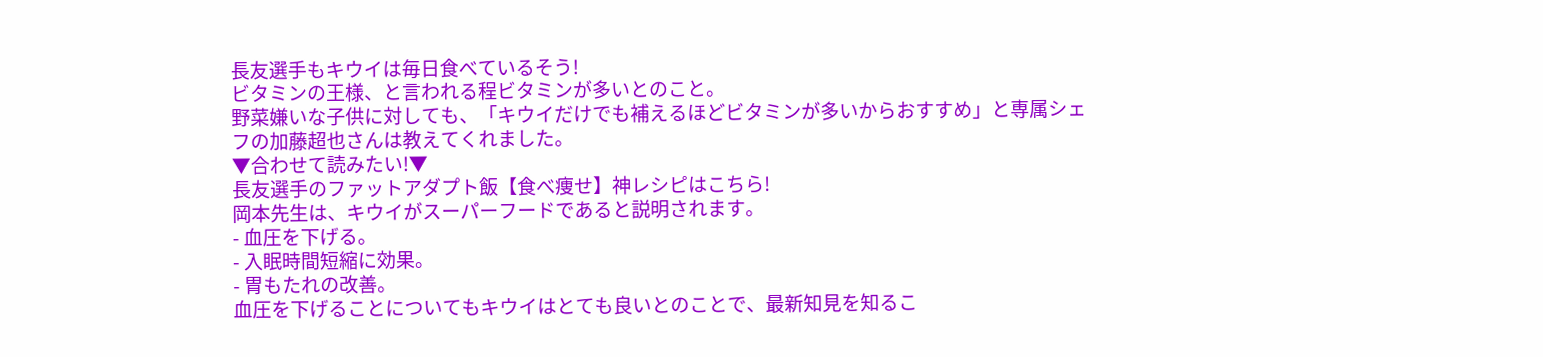長友選手もキウイは毎日食べているそう!
ビタミンの王様、と言われる程ビタミンが多いとのこと。
野菜嫌いな子供に対しても、「キウイだけでも補えるほどビタミンが多いからおすすめ」と専属シェフの加藤超也さんは教えてくれました。
▼合わせて読みたい!▼
長友選手のファットアダプト飯【食べ痩せ】神レシピはこちら!
岡本先生は、キウイがスーパーフードであると説明されます。
- 血圧を下げる。
- 入眠時間短縮に効果。
- 胃もたれの改善。
血圧を下げることについてもキウイはとても良いとのことで、最新知見を知るこ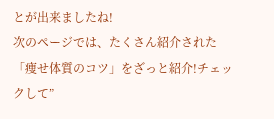とが出来ましたね!
次のページでは、たくさん紹介された「痩せ体質のコツ」をざっと紹介!チェックして”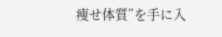痩せ体質”を手に入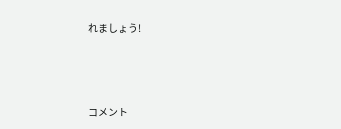れましょう!





コメント